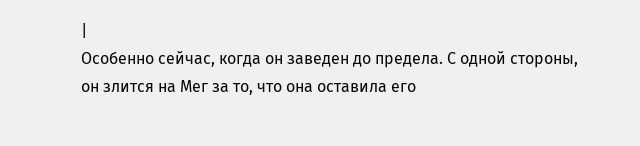|
Особенно сейчас, когда он заведен до предела. С одной стороны, он злится на Мег за то, что она оставила его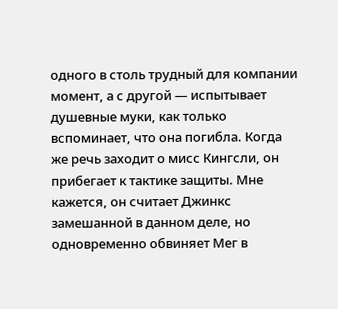одного в столь трудный для компании момент, а с другой — испытывает душевные муки, как только вспоминает, что она погибла. Когда же речь заходит о мисс Кингсли, он прибегает к тактике защиты. Мне кажется, он считает Джинкс замешанной в данном деле, но одновременно обвиняет Мег в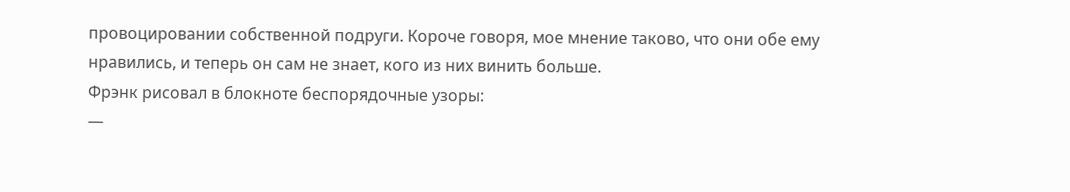провоцировании собственной подруги. Короче говоря, мое мнение таково, что они обе ему нравились, и теперь он сам не знает, кого из них винить больше.
Фрэнк рисовал в блокноте беспорядочные узоры:
—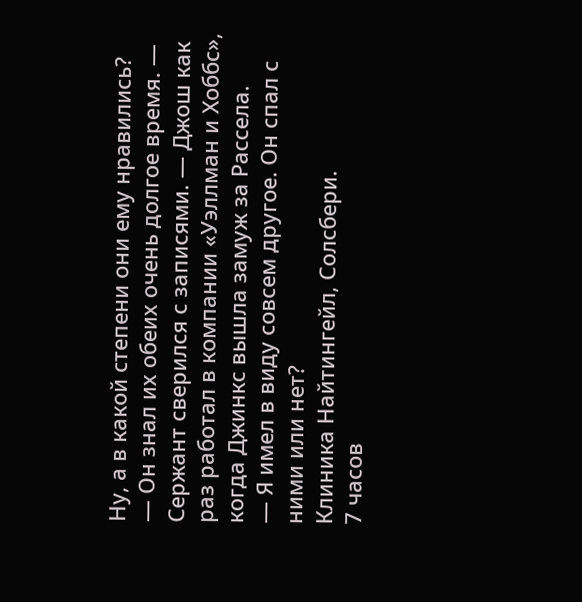Ну, а в какой степени они ему нравились?
— Он знал их обеих очень долгое время. — Сержант сверился с записями. — Джош как раз работал в компании «Уэллман и Хоббс», когда Джинкс вышла замуж за Рассела.
— Я имел в виду совсем другое. Он спал с ними или нет?
Клиника Найтингейл, Солсбери.
7 часов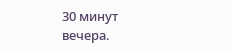30 минут вечера.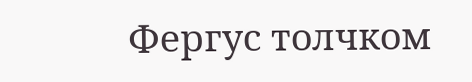Фергус толчком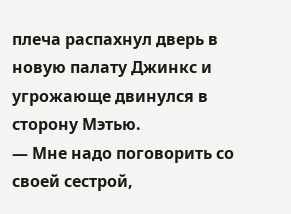плеча распахнул дверь в новую палату Джинкс и угрожающе двинулся в сторону Мэтью.
— Мне надо поговорить со своей сестрой,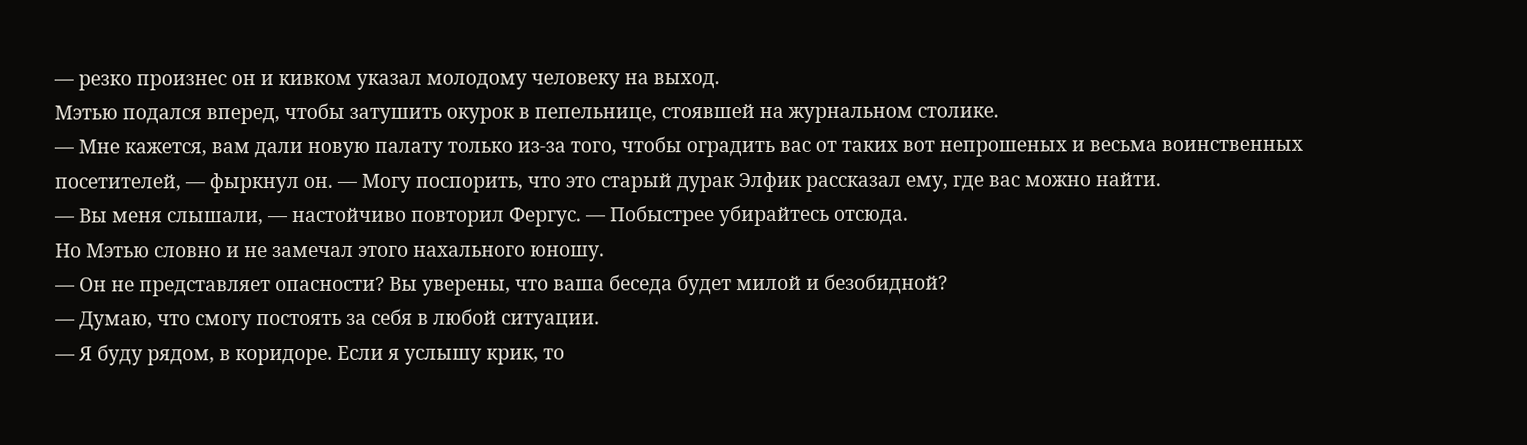— резко произнес он и кивком указал молодому человеку на выход.
Мэтью подался вперед, чтобы затушить окурок в пепельнице, стоявшей на журнальном столике.
— Мне кажется, вам дали новую палату только из-за того, чтобы оградить вас от таких вот непрошеных и весьма воинственных посетителей, — фыркнул он. — Могу поспорить, что это старый дурак Элфик рассказал ему, где вас можно найти.
— Вы меня слышали, — настойчиво повторил Фергус. — Побыстрее убирайтесь отсюда.
Но Мэтью словно и не замечал этого нахального юношу.
— Он не представляет опасности? Вы уверены, что ваша беседа будет милой и безобидной?
— Думаю, что смогу постоять за себя в любой ситуации.
— Я буду рядом, в коридоре. Если я услышу крик, то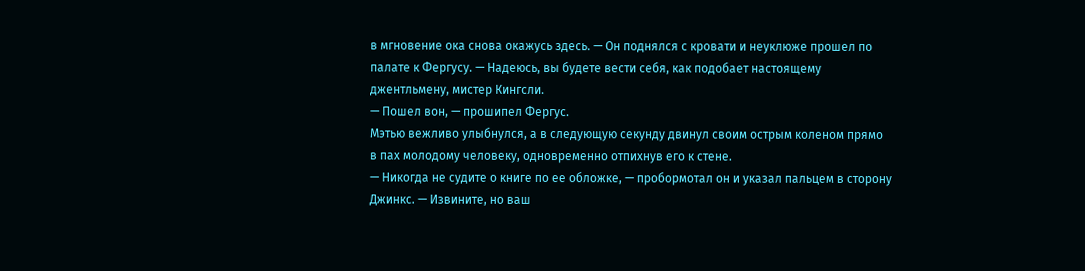в мгновение ока снова окажусь здесь. — Он поднялся с кровати и неуклюже прошел по палате к Фергусу. — Надеюсь, вы будете вести себя, как подобает настоящему джентльмену, мистер Кингсли.
— Пошел вон, — прошипел Фергус.
Мэтью вежливо улыбнулся, а в следующую секунду двинул своим острым коленом прямо в пах молодому человеку, одновременно отпихнув его к стене.
— Никогда не судите о книге по ее обложке, — пробормотал он и указал пальцем в сторону Джинкс. — Извините, но ваш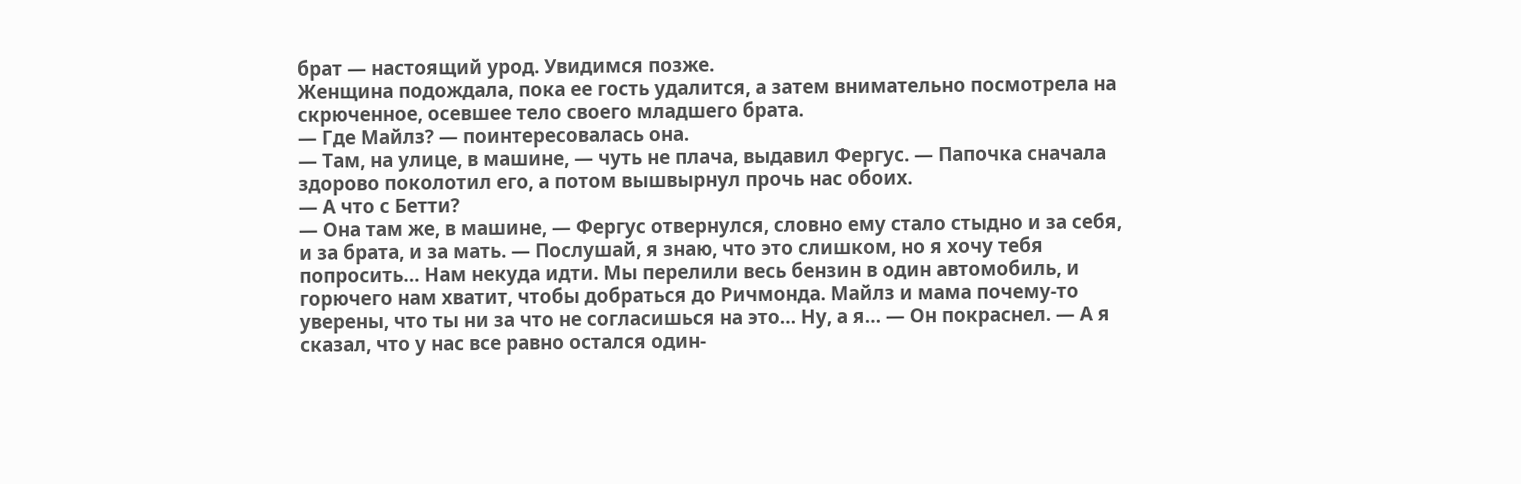брат — настоящий урод. Увидимся позже.
Женщина подождала, пока ее гость удалится, а затем внимательно посмотрела на скрюченное, осевшее тело своего младшего брата.
— Где Майлз? — поинтересовалась она.
— Там, на улице, в машине, — чуть не плача, выдавил Фергус. — Папочка сначала здорово поколотил его, а потом вышвырнул прочь нас обоих.
— А что с Бетти?
— Она там же, в машине, — Фергус отвернулся, словно ему стало стыдно и за себя, и за брата, и за мать. — Послушай, я знаю, что это слишком, но я хочу тебя попросить… Нам некуда идти. Мы перелили весь бензин в один автомобиль, и горючего нам хватит, чтобы добраться до Ричмонда. Майлз и мама почему-то уверены, что ты ни за что не согласишься на это… Ну, а я… — Он покраснел. — А я сказал, что у нас все равно остался один-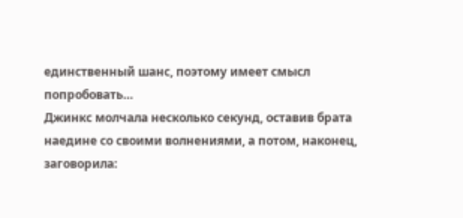единственный шанс, поэтому имеет смысл попробовать…
Джинкс молчала несколько секунд, оставив брата наедине со своими волнениями, а потом, наконец, заговорила: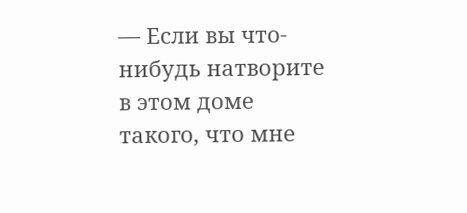— Если вы что-нибудь натворите в этом доме такого, что мне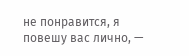не понравится, я повешу вас лично, —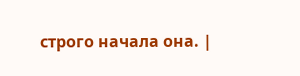строго начала она. |